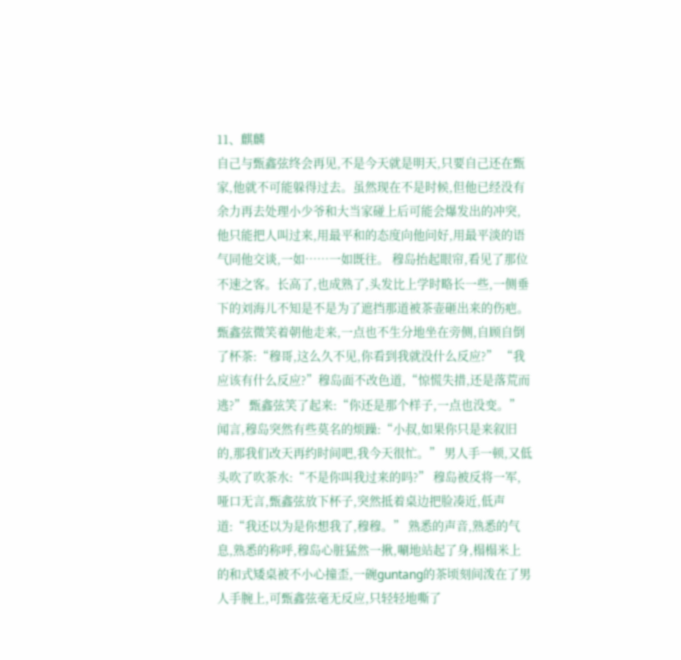11、麒麟
自己与甄鑫弦终会再见,不是今天就是明天,只要自己还在甄家,他就不可能躲得过去。虽然现在不是时候,但他已经没有余力再去处理小少爷和大当家碰上后可能会爆发出的冲突,他只能把人叫过来,用最平和的态度向他问好,用最平淡的语气同他交谈,一如……一如既往。 穆岛抬起眼帘,看见了那位不速之客。长高了,也成熟了,头发比上学时略长一些,一侧垂下的刘海儿不知是不是为了遮挡那道被茶壶砸出来的伤疤。甄鑫弦微笑着朝他走来,一点也不生分地坐在旁侧,自顾自倒了杯茶:“穆哥,这么久不见,你看到我就没什么反应?” “我应该有什么反应?”穆岛面不改色道,“惊慌失措,还是落荒而逃?” 甄鑫弦笑了起来:“你还是那个样子,一点也没变。” 闻言,穆岛突然有些莫名的烦躁:“小叔,如果你只是来叙旧的,那我们改天再约时间吧,我今天很忙。” 男人手一顿,又低头吹了吹茶水:“不是你叫我过来的吗?” 穆岛被反将一军,哑口无言,甄鑫弦放下杯子,突然抵着桌边把脸凑近,低声道:“我还以为是你想我了,穆穆。” 熟悉的声音,熟悉的气息,熟悉的称呼,穆岛心脏猛然一揪,唰地站起了身,榻榻米上的和式矮桌被不小心撞歪,一碗guntang的茶顷刻间泼在了男人手腕上,可甄鑫弦毫无反应,只轻轻地嘶了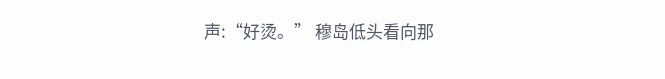声:“好烫。” 穆岛低头看向那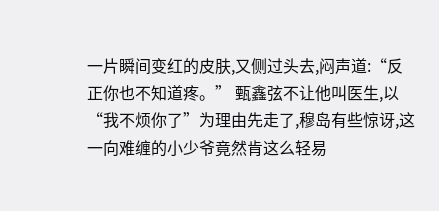一片瞬间变红的皮肤,又侧过头去,闷声道:“反正你也不知道疼。” 甄鑫弦不让他叫医生,以“我不烦你了”为理由先走了,穆岛有些惊讶,这一向难缠的小少爷竟然肯这么轻易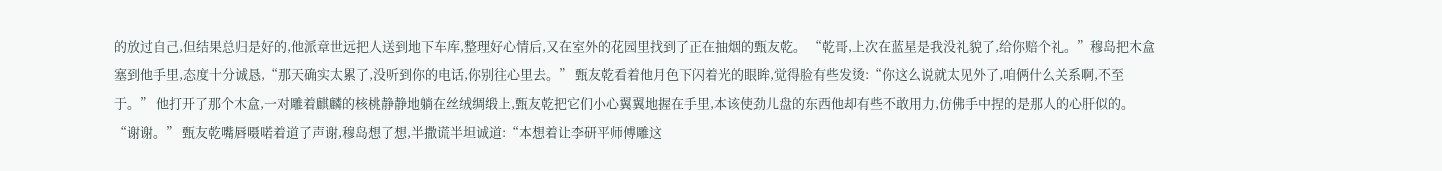的放过自己,但结果总归是好的,他派章世远把人送到地下车库,整理好心情后,又在室外的花园里找到了正在抽烟的甄友乾。 “乾哥,上次在蓝星是我没礼貌了,给你赔个礼。”穆岛把木盒塞到他手里,态度十分诚恳,“那天确实太累了,没听到你的电话,你别往心里去。” 甄友乾看着他月色下闪着光的眼眸,觉得脸有些发烫:“你这么说就太见外了,咱俩什么关系啊,不至于。” 他打开了那个木盒,一对雕着麒麟的核桃静静地躺在丝绒绸缎上,甄友乾把它们小心翼翼地握在手里,本该使劲儿盘的东西他却有些不敢用力,仿佛手中捏的是那人的心肝似的。 “谢谢。” 甄友乾嘴唇嗫喏着道了声谢,穆岛想了想,半撒谎半坦诚道:“本想着让李研平师傅雕这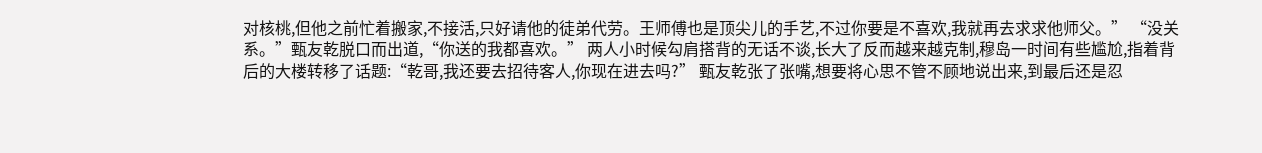对核桃,但他之前忙着搬家,不接活,只好请他的徒弟代劳。王师傅也是顶尖儿的手艺,不过你要是不喜欢,我就再去求求他师父。” “没关系。”甄友乾脱口而出道,“你送的我都喜欢。” 两人小时候勾肩搭背的无话不谈,长大了反而越来越克制,穆岛一时间有些尴尬,指着背后的大楼转移了话题:“乾哥,我还要去招待客人,你现在进去吗?” 甄友乾张了张嘴,想要将心思不管不顾地说出来,到最后还是忍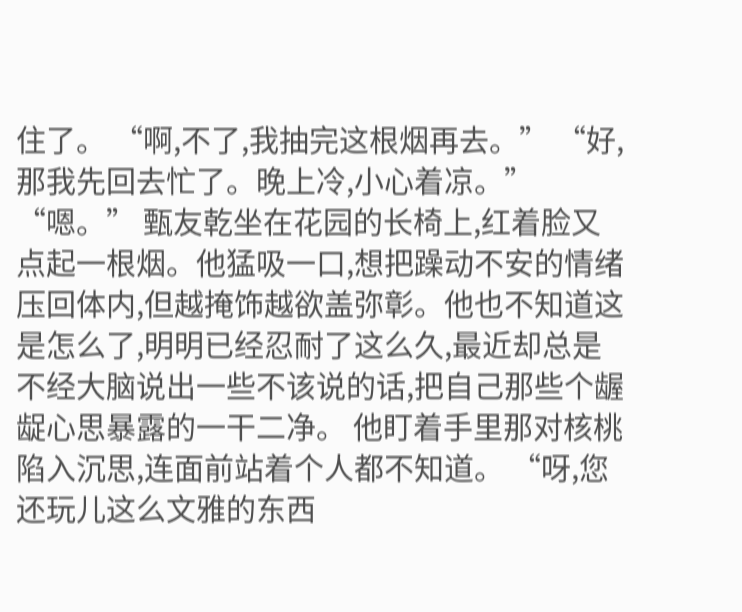住了。 “啊,不了,我抽完这根烟再去。” “好,那我先回去忙了。晚上冷,小心着凉。” “嗯。” 甄友乾坐在花园的长椅上,红着脸又点起一根烟。他猛吸一口,想把躁动不安的情绪压回体内,但越掩饰越欲盖弥彰。他也不知道这是怎么了,明明已经忍耐了这么久,最近却总是不经大脑说出一些不该说的话,把自己那些个龌龊心思暴露的一干二净。 他盯着手里那对核桃陷入沉思,连面前站着个人都不知道。 “呀,您还玩儿这么文雅的东西